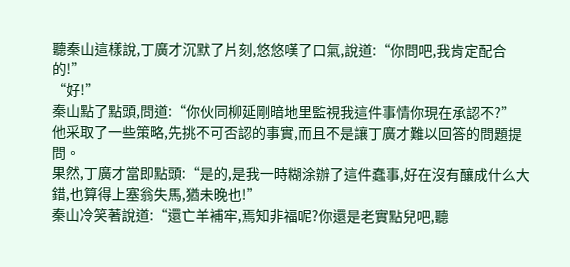聽秦山這樣說,丁廣才沉默了片刻,悠悠嘆了口氣,說道:“你問吧,我肯定配合的!”
“好!”
秦山點了點頭,問道:“你伙同柳延剛暗地里監視我這件事情你現在承認不?”
他采取了一些策略,先挑不可否認的事實,而且不是讓丁廣才難以回答的問題提問。
果然,丁廣才當即點頭:“是的,是我一時糊涂辦了這件蠢事,好在沒有釀成什么大錯,也算得上塞翁失馬,猶未晚也!”
秦山冷笑著說道:“還亡羊補牢,焉知非福呢?你還是老實點兒吧,聽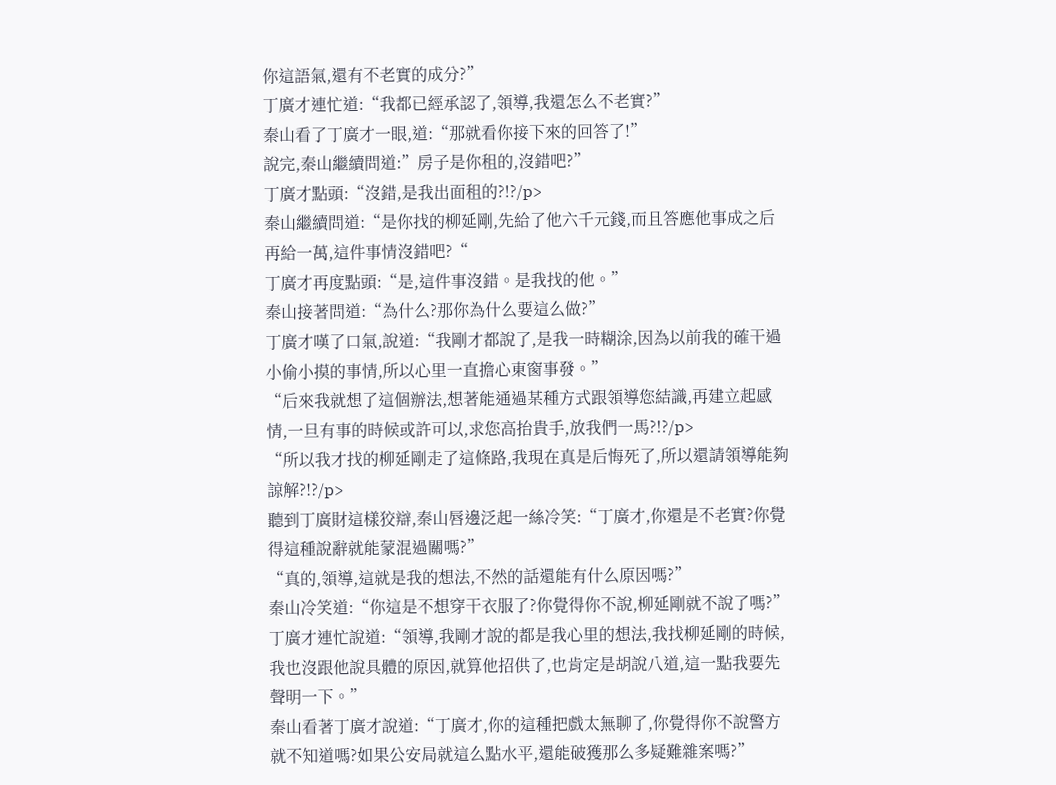你這語氣,還有不老實的成分?”
丁廣才連忙道:“我都已經承認了,領導,我還怎么不老實?”
秦山看了丁廣才一眼,道:“那就看你接下來的回答了!”
說完,秦山繼續問道:”房子是你租的,沒錯吧?”
丁廣才點頭:“沒錯,是我出面租的?!?/p>
秦山繼續問道:“是你找的柳延剛,先給了他六千元錢,而且答應他事成之后再給一萬,這件事情沒錯吧?“
丁廣才再度點頭:“是,這件事沒錯。是我找的他。”
秦山接著問道:“為什么?那你為什么要這么做?”
丁廣才嘆了口氣,說道:“我剛才都說了,是我一時糊涂,因為以前我的確干過小偷小摸的事情,所以心里一直擔心東窗事發。”
“后來我就想了這個辦法,想著能通過某種方式跟領導您結識,再建立起感情,一旦有事的時候或許可以,求您高抬貴手,放我們一馬?!?/p>
“所以我才找的柳延剛走了這條路,我現在真是后悔死了,所以還請領導能夠諒解?!?/p>
聽到丁廣財這樣狡辯,秦山唇邊泛起一絲冷笑:“丁廣才,你還是不老實?你覺得這種說辭就能蒙混過關嗎?”
“真的,領導,這就是我的想法,不然的話還能有什么原因嗎?”
秦山冷笑道:“你這是不想穿干衣服了?你覺得你不說,柳延剛就不說了嗎?”
丁廣才連忙說道:“領導,我剛才說的都是我心里的想法,我找柳延剛的時候,我也沒跟他說具體的原因,就算他招供了,也肯定是胡說八道,這一點我要先聲明一下。”
秦山看著丁廣才說道:“丁廣才,你的這種把戲太無聊了,你覺得你不說警方就不知道嗎?如果公安局就這么點水平,還能破獲那么多疑難雜案嗎?”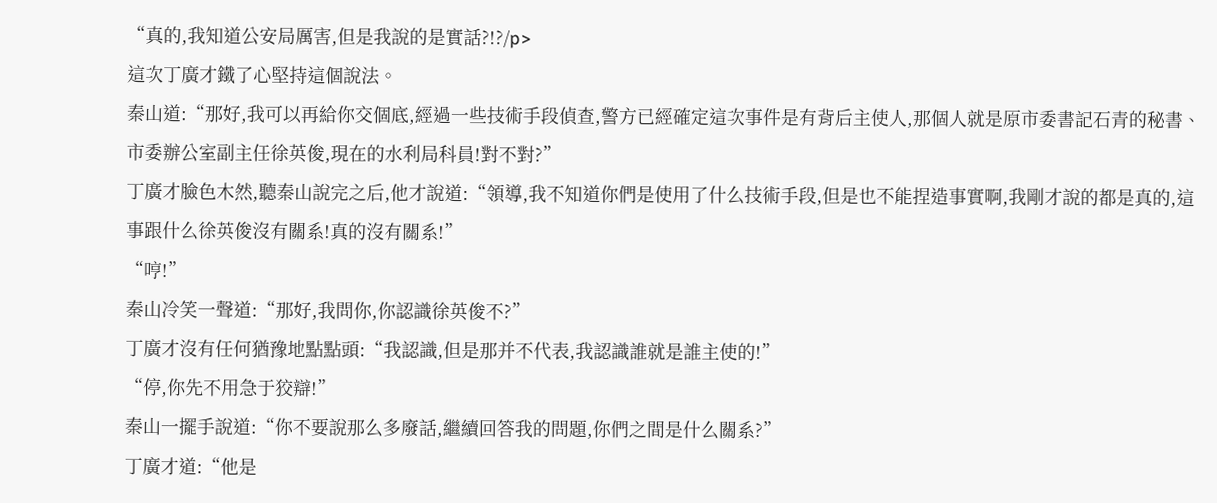“真的,我知道公安局厲害,但是我說的是實話?!?/p>
這次丁廣才鐵了心堅持這個說法。
秦山道:“那好,我可以再給你交個底,經過一些技術手段偵查,警方已經確定這次事件是有背后主使人,那個人就是原市委書記石青的秘書、市委辦公室副主任徐英俊,現在的水利局科員!對不對?”
丁廣才臉色木然,聽秦山說完之后,他才說道:“領導,我不知道你們是使用了什么技術手段,但是也不能捏造事實啊,我剛才說的都是真的,這事跟什么徐英俊沒有關系!真的沒有關系!”
“哼!”
秦山冷笑一聲道:“那好,我問你,你認識徐英俊不?”
丁廣才沒有任何猶豫地點點頭:“我認識,但是那并不代表,我認識誰就是誰主使的!”
“停,你先不用急于狡辯!”
秦山一擺手說道:“你不要說那么多廢話,繼續回答我的問題,你們之間是什么關系?”
丁廣才道:“他是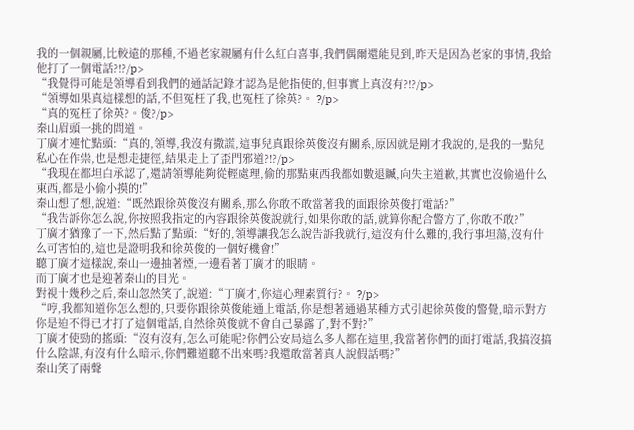我的一個親屬,比較遠的那種,不過老家親屬有什么紅白喜事,我們偶爾還能見到,昨天是因為老家的事情,我給他打了一個電話?!?/p>
“我覺得可能是領導看到我們的通話記錄才認為是他指使的,但事實上真沒有?!?/p>
“領導如果真這樣想的話,不但冤枉了我,也冤枉了徐英?。 ?/p>
“真的冤枉了徐英?。俊?/p>
秦山眉頭一挑的問道。
丁廣才連忙點頭:“真的,領導,我沒有撒謊,這事兒真跟徐英俊沒有關系,原因就是剛才我說的,是我的一點兒私心在作祟,也是想走捷徑,結果走上了歪門邪道?!?/p>
“我現在都坦白承認了,還請領導能夠從輕處理,偷的那點東西我都如數退贓,向失主道歉,其實也沒偷過什么東西,都是小偷小摸的!”
秦山想了想,說道:“既然跟徐英俊沒有關系,那么你敢不敢當著我的面跟徐英俊打電話?”
“我告訴你怎么說,你按照我指定的內容跟徐英俊說就行,如果你敢的話,就算你配合警方了,你敢不敢?”
丁廣才猶豫了一下,然后點了點頭:“好的,領導讓我怎么說告訴我就行,這沒有什么難的,我行事坦蕩,沒有什么可害怕的,這也是證明我和徐英俊的一個好機會!”
聽丁廣才這樣說,秦山一邊抽著煙,一邊看著丁廣才的眼睛。
而丁廣才也是迎著秦山的目光。
對視十幾秒之后,秦山忽然笑了,說道:“丁廣才,你這心理素質行?。 ?/p>
“哼,我都知道你怎么想的,只要你跟徐英俊能通上電話,你是想著通過某種方式引起徐英俊的警覺,暗示對方你是迫不得已才打了這個電話,自然徐英俊就不會自己暴露了,對不對?”
丁廣才使勁的搖頭:“沒有沒有,怎么可能呢?你們公安局這么多人都在這里,我當著你們的面打電話,我搞沒搞什么陰謀,有沒有什么暗示,你們難道聽不出來嗎?我還敢當著真人說假話嗎?”
秦山笑了兩聲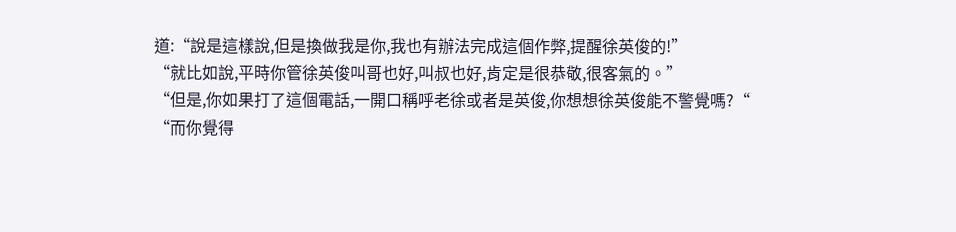道:“說是這樣說,但是換做我是你,我也有辦法完成這個作弊,提醒徐英俊的!”
“就比如說,平時你管徐英俊叫哥也好,叫叔也好,肯定是很恭敬,很客氣的。”
“但是,你如果打了這個電話,一開口稱呼老徐或者是英俊,你想想徐英俊能不警覺嗎?“
“而你覺得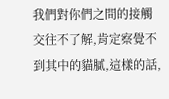我們對你們之間的接觸交往不了解,肯定察覺不到其中的貓膩,這樣的話,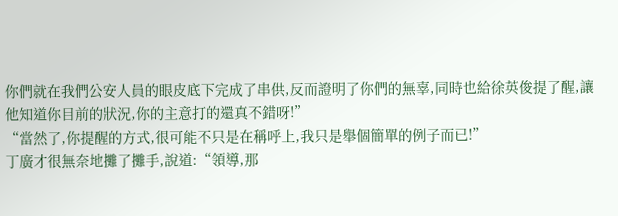你們就在我們公安人員的眼皮底下完成了串供,反而證明了你們的無辜,同時也給徐英俊提了醒,讓他知道你目前的狀況,你的主意打的還真不錯呀!”
“當然了,你提醒的方式,很可能不只是在稱呼上,我只是舉個簡單的例子而已!”
丁廣才很無奈地攤了攤手,說道:“領導,那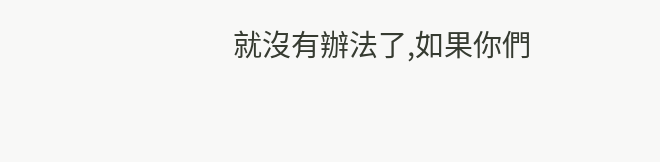就沒有辦法了,如果你們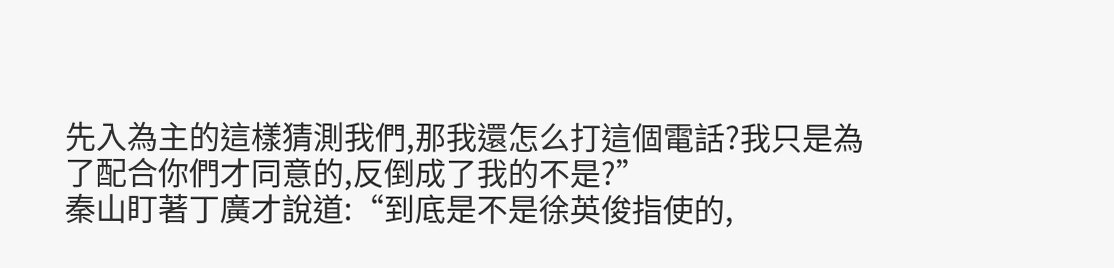先入為主的這樣猜測我們,那我還怎么打這個電話?我只是為了配合你們才同意的,反倒成了我的不是?”
秦山盯著丁廣才說道:“到底是不是徐英俊指使的,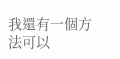我還有一個方法可以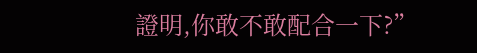證明,你敢不敢配合一下?”